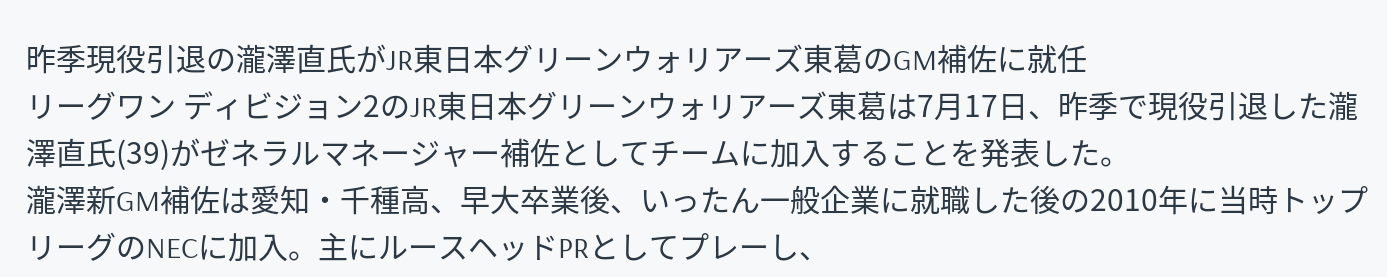昨季現役引退の瀧澤直氏がJR東日本グリーンウォリアーズ東葛のGM補佐に就任
リーグワン ディビジョン2のJR東日本グリーンウォリアーズ東葛は7月17日、昨季で現役引退した瀧澤直氏(39)がゼネラルマネージャー補佐としてチームに加入することを発表した。
瀧澤新GM補佐は愛知・千種高、早大卒業後、いったん一般企業に就職した後の2010年に当時トップリーグのNECに加入。主にルースヘッドPRとしてプレーし、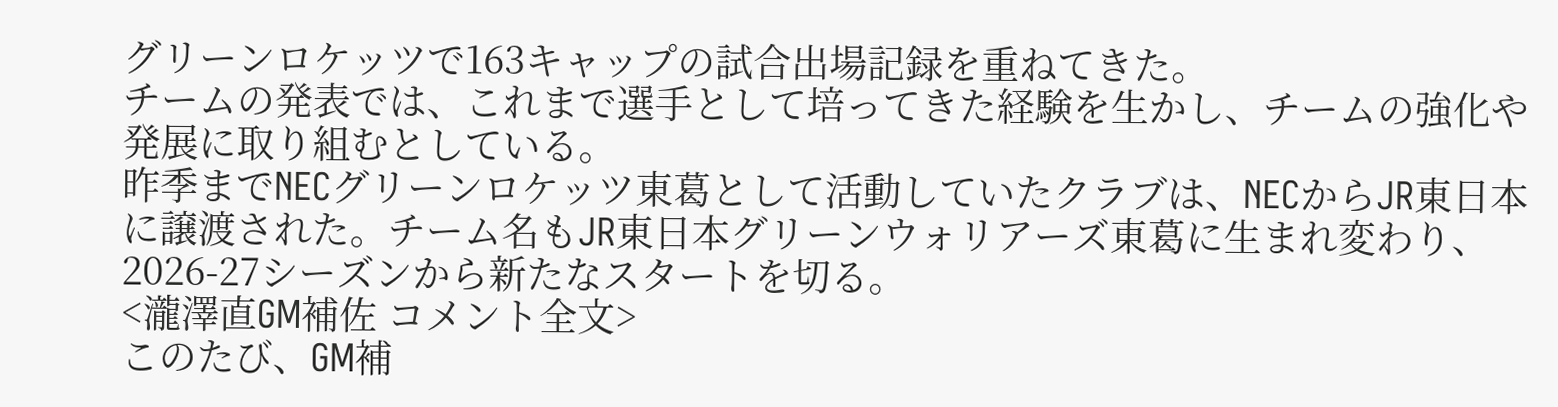グリーンロケッツで163キャップの試合出場記録を重ねてきた。
チームの発表では、これまで選手として培ってきた経験を生かし、チームの強化や発展に取り組むとしている。
昨季までNECグリーンロケッツ東葛として活動していたクラブは、NECからJR東日本に譲渡された。チーム名もJR東日本グリーンウォリアーズ東葛に生まれ変わり、2026-27シーズンから新たなスタートを切る。
<瀧澤直GM補佐 コメント全文>
このたび、GM補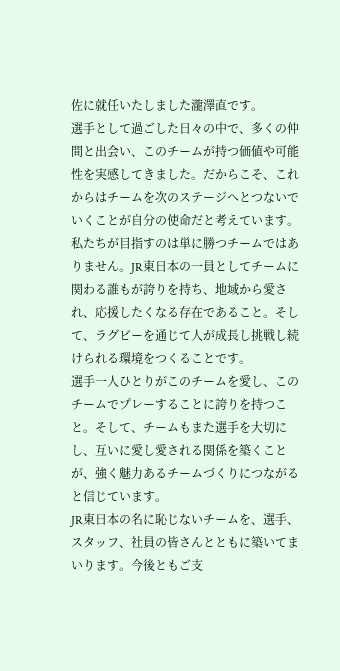佐に就任いたしました瀧澤直です。
選手として過ごした日々の中で、多くの仲間と出会い、このチームが持つ価値や可能性を実感してきました。だからこそ、これからはチームを次のステージへとつないでいくことが自分の使命だと考えています。
私たちが目指すのは単に勝つチームではありません。JR東日本の一員としてチームに関わる誰もが誇りを持ち、地域から愛され、応援したくなる存在であること。そして、ラグビーを通じて人が成長し挑戦し続けられる環境をつくることです。
選手一人ひとりがこのチームを愛し、このチームでプレーすることに誇りを持つこと。そして、チームもまた選手を大切にし、互いに愛し愛される関係を築くことが、強く魅力あるチームづくりにつながると信じています。
JR東日本の名に恥じないチームを、選手、スタッフ、社員の皆さんとともに築いてまいります。今後ともご支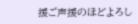援ご声援のほどよろし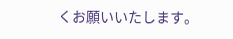くお願いいたします。